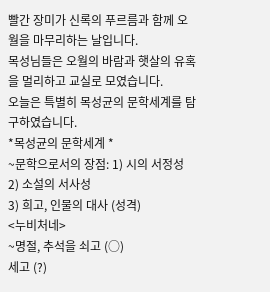빨간 장미가 신록의 푸르름과 함께 오월을 마무리하는 날입니다.
목성님들은 오월의 바람과 햇살의 유혹을 멀리하고 교실로 모였습니다.
오늘은 특별히 목성균의 문학세계를 탐구하였습니다.
*목성균의 문학세계 *
~문학으로서의 장점: 1) 시의 서정성
2) 소설의 서사성
3) 희고, 인물의 대사 (성격)
<누비처네>
~명절, 추석을 쇠고 (○)
세고 (?)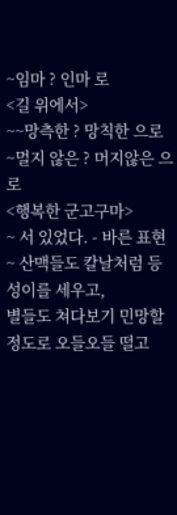~임마 ? 인마 로
<길 위에서>
~~망측한 ? 망칙한 으로
~멀지 않은 ? 머지않은 으로
<행복한 군고구마>
~ 서 있었다. - 바른 표현
~ 산맥들도 칼날처럼 등성이를 세우고,
별들도 쳐다보기 민망할 정도로 오들오들 떨고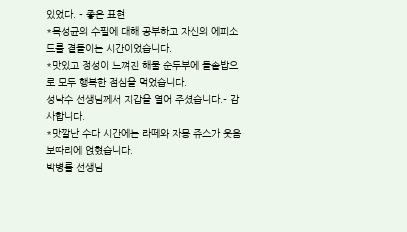있었다. - 좋은 표현
*목성균의 수필에 대해 공부하고 자신의 에피소드를 곁들이는 시간이었습니다.
*맛있고 정성이 느껴진 해물 순두부에 돌솥밥으로 모두 행복한 점심을 먹었습니다.
성낙수 선생님께서 지갑을 열어 주셨습니다.- 감사합니다.
*맛깔난 수다 시간에는 라떼와 자몽 쥬스가 웃음 보따리에 얹혔습니다.
박병률 선생님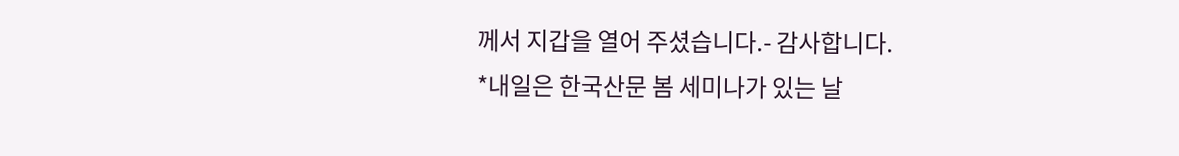께서 지갑을 열어 주셨습니다.- 감사합니다.
*내일은 한국산문 봄 세미나가 있는 날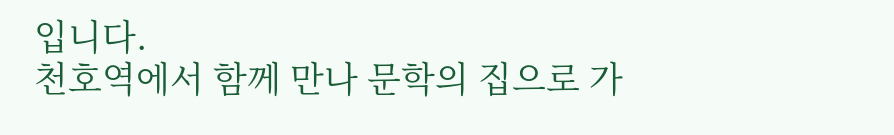입니다.
천호역에서 함께 만나 문학의 집으로 가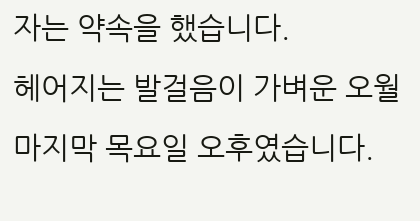자는 약속을 했습니다.
헤어지는 발걸음이 가벼운 오월 마지막 목요일 오후였습니다.